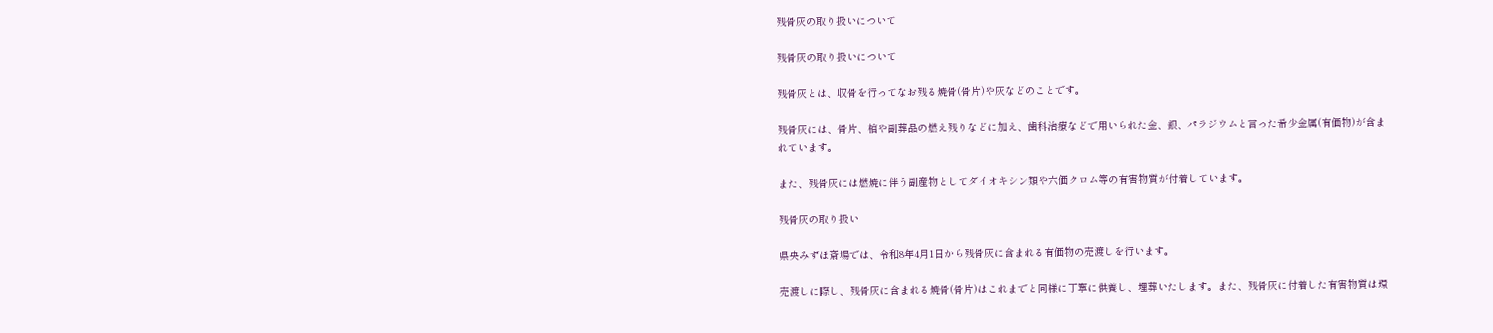残骨灰の取り扱いについて

残骨灰の取り扱いについて

残骨灰とは、収骨を行ってなお残る焼骨(骨片)や灰などのことです。

残骨灰には、骨片、棺や副葬品の燃え残りなどに加え、歯科治療などで用いられた金、銀、パラジウムと言った希少金属(有価物)が含まれています。

また、残骨灰には燃焼に伴う副産物としてダイオキシン類や六価クロム等の有害物質が付着しています。

残骨灰の取り扱い

県央みずほ斎場では、令和8年4月1日から残骨灰に含まれる有価物の売渡しを行います。

売渡しに際し、残骨灰に含まれる焼骨(骨片)はこれまでと同様に丁寧に供養し、埋葬いたします。また、残骨灰に付着した有害物質は環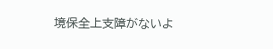境保全上支障がないよ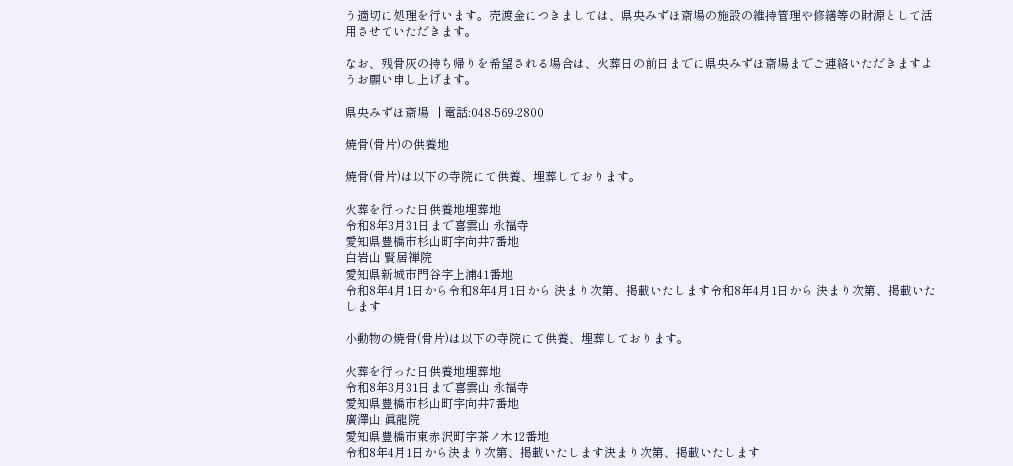う適切に処理を行います。売渡金につきましては、県央みずほ斎場の施設の維持管理や修繕等の財源として活用させていただきます。

なお、残骨灰の持ち帰りを希望される場合は、火葬日の前日までに県央みずほ斎場までご連絡いただきますようお願い申し上げます。

県央みずほ斎場   | 電話:048-569-2800

焼骨(骨片)の供養地

焼骨(骨片)は以下の寺院にて供養、埋葬しております。

火葬を行った日供養地埋葬地
令和8年3月31日まで喜雲山 永福寺
愛知県豊橋市杉山町字向井7番地
白岩山 賢居禅院
愛知県新城市門谷字上浦41番地
令和8年4月1日から令和8年4月1日から 決まり次第、掲載いたします令和8年4月1日から 決まり次第、掲載いたします

小動物の焼骨(骨片)は以下の寺院にて供養、埋葬しております。

火葬を行った日供養地埋葬地
令和8年3月31日まで喜雲山 永福寺
愛知県豊橋市杉山町字向井7番地
廣澤山 眞龍院
愛知県豊橋市東赤沢町字茶ノ木12番地
令和8年4月1日から決まり次第、掲載いたします決まり次第、掲載いたします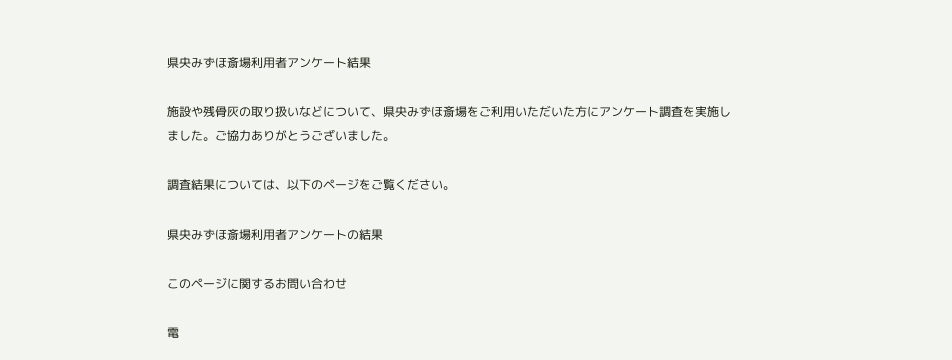県央みずほ斎場利用者アンケート結果

施設や残骨灰の取り扱いなどについて、県央みずほ斎場をご利用いただいた方にアンケート調査を実施しました。ご協力ありがとうございました。

調査結果については、以下のページをご覧ください。

県央みずほ斎場利用者アンケートの結果

このページに関するお問い合わせ

電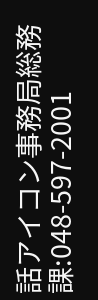話アイコン事務局総務課:048-597-2001